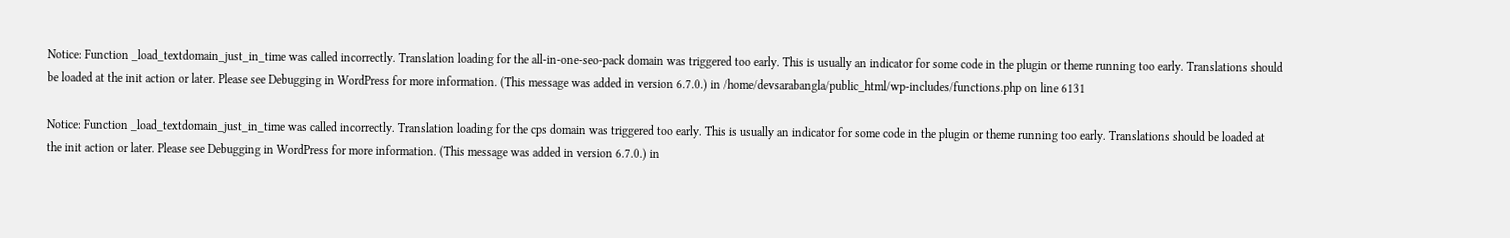Notice: Function _load_textdomain_just_in_time was called incorrectly. Translation loading for the all-in-one-seo-pack domain was triggered too early. This is usually an indicator for some code in the plugin or theme running too early. Translations should be loaded at the init action or later. Please see Debugging in WordPress for more information. (This message was added in version 6.7.0.) in /home/devsarabangla/public_html/wp-includes/functions.php on line 6131

Notice: Function _load_textdomain_just_in_time was called incorrectly. Translation loading for the cps domain was triggered too early. This is usually an indicator for some code in the plugin or theme running too early. Translations should be loaded at the init action or later. Please see Debugging in WordPress for more information. (This message was added in version 6.7.0.) in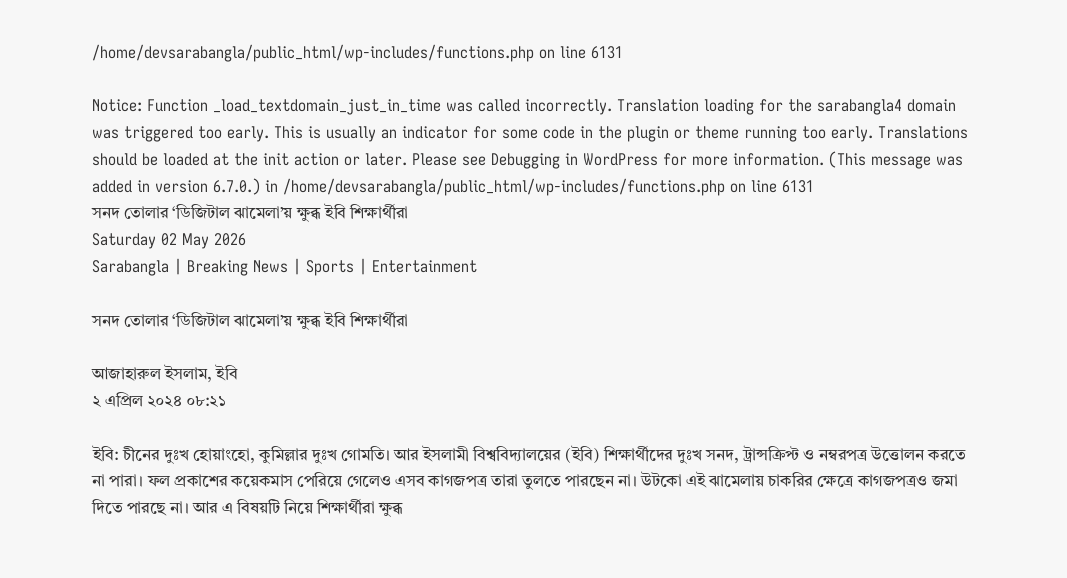/home/devsarabangla/public_html/wp-includes/functions.php on line 6131

Notice: Function _load_textdomain_just_in_time was called incorrectly. Translation loading for the sarabangla4 domain was triggered too early. This is usually an indicator for some code in the plugin or theme running too early. Translations should be loaded at the init action or later. Please see Debugging in WordPress for more information. (This message was added in version 6.7.0.) in /home/devsarabangla/public_html/wp-includes/functions.php on line 6131
সনদ তোলার ‘ডিজিটাল ঝামেলা’য় ক্ষুব্ধ ইবি শিক্ষার্থীরা
Saturday 02 May 2026
Sarabangla | Breaking News | Sports | Entertainment

সনদ তোলার ‘ডিজিটাল ঝামেলা’য় ক্ষুব্ধ ইবি শিক্ষার্থীরা

আজাহারুল ইসলাম, ইবি
২ এপ্রিল ২০২৪ ০৮:২১

ইবি: চীনের দুঃখ হোয়াংহো, কুমিল্লার দুঃখ গোমতি। আর ইসলামী বিশ্ববিদ্যালয়ের (ইবি) শিক্ষার্থীদের দুঃখ সনদ, ট্রান্সক্রিপ্ট ও নম্বরপত্র উত্তোলন করতে না পারা। ফল প্রকাশের কয়েকমাস পেরিয়ে গেলেও এসব কাগজপত্র তারা তুলতে পারছেন না। উটকো এই ঝামেলায় চাকরির ক্ষেত্রে কাগজপত্রও জমা দিতে পারছে না। আর এ বিষয়টি নিয়ে শিক্ষার্থীরা ক্ষুব্ধ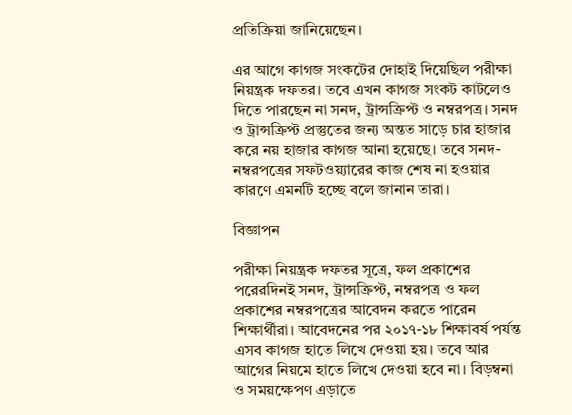প্রতিক্রিয়া জানিয়েছেন।

এর আগে কাগজ সংকটের দোহাই দিয়েছিল পরীক্ষা নিয়ন্ত্রক দফতর। তবে এখন কাগজ সংকট কাটলেও দিতে পারছেন না সনদ, ট্রান্সক্রিপ্ট ও নম্বরপত্র। সনদ ও ট্রান্সক্রিপ্ট প্রস্তুতের জন্য অন্তত সাড়ে চার হাজার করে নয় হাজার কাগজ আনা হয়েছে। তবে সনদ-নম্বরপত্রের সফটওয়্যারের কাজ শেষ না হওয়ার কারণে এমনটি হচ্ছে বলে জানান তারা।

বিজ্ঞাপন

পরীক্ষা নিয়ন্ত্রক দফতর সূত্রে, ফল প্রকাশের পরেরদিনই সনদ, ট্রান্সক্রিপ্ট, নম্বরপত্র ও ফল প্রকাশের নম্বরপত্রের আবেদন করতে পারেন শিক্ষার্থীরা। আবেদনের পর ২০১৭-১৮ শিক্ষাবর্ষ পর্যন্ত এসব কাগজ হাতে লিখে দেওয়া হয়। তবে আর আগের নিয়মে হাতে লিখে দেওয়া হবে না। বিড়ম্বনা ও সময়ক্ষেপণ এড়াতে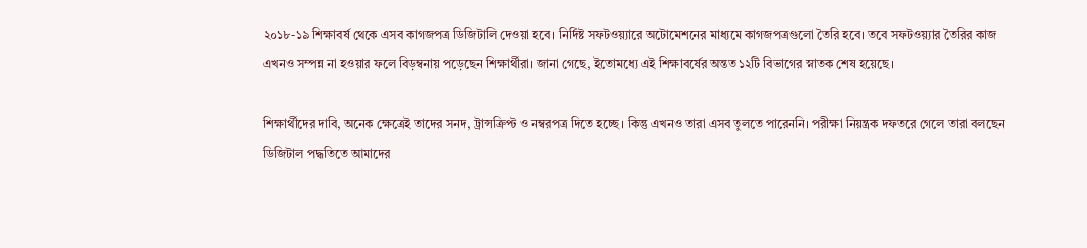২০১৮-১৯ শিক্ষাবর্ষ থেকে এসব কাগজপত্র ডিজিটালি দেওয়া হবে। নির্দিষ্ট সফটওয়্যারে অটোমেশনের মাধ্যমে কাগজপত্রগুলো তৈরি হবে। তবে সফটওয়্যার তৈরির কাজ এখনও সম্পন্ন না হওয়ার ফলে বিড়ম্বনায় পড়েছেন শিক্ষার্থীরা। জানা গেছে, ইতোমধ্যে এই শিক্ষাবর্ষের অন্তত ১২টি বিভাগের স্নাতক শেষ হয়েছে।

শিক্ষার্থীদের দাবি, অনেক ক্ষেত্রেই তাদের সনদ, ট্রান্সক্রিপ্ট ও নম্বরপত্র দিতে হচ্ছে। কিন্তু এখনও তারা এসব তুলতে পারেননি। পরীক্ষা নিয়ন্ত্রক দফতরে গেলে তারা বলছেন ডিজিটাল পদ্ধতিতে আমাদের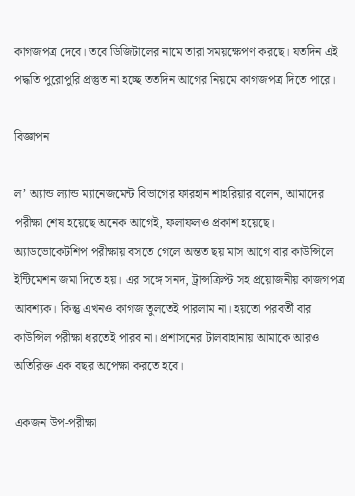কাগজপত্র দেবে। তবে ডিজিটালের নামে তারা সময়ক্ষেপণ করছে। যতদিন এই পদ্ধতি পুরোপুরি প্রস্তুত না হচ্ছে ততদিন আগের নিয়মে কাগজপত্র দিতে পারে।

বিজ্ঞাপন

ল’ অ্যান্ড ল্যান্ড ম্যানেজমেন্ট বিভাগের ফারহান শাহরিয়ার বলেন, আমাদের পরীক্ষা শেষ হয়েছে অনেক আগেই, ফলাফলও প্রকাশ হয়েছে। অ্যাডভোকেটশিপ পরীক্ষায় বসতে গেলে অন্তত ছয় মাস আগে বার কাউন্সিলে ইন্টিমেশন জমা দিতে হয়। এর সঙ্গে সনদ, ট্রান্সক্রিপ্ট সহ প্রয়োজনীয় কাজগপত্র আবশ্যক। কিন্তু এখনও কাগজ তুলতেই পারলাম না। হয়তো পরবর্তী বার কাউন্সিল পরীক্ষা ধরতেই পারব না। প্রশাসনের টালবাহানায় আমাকে আরও অতিরিক্ত এক বছর অপেক্ষা করতে হবে।

একজন উপ-পরীক্ষা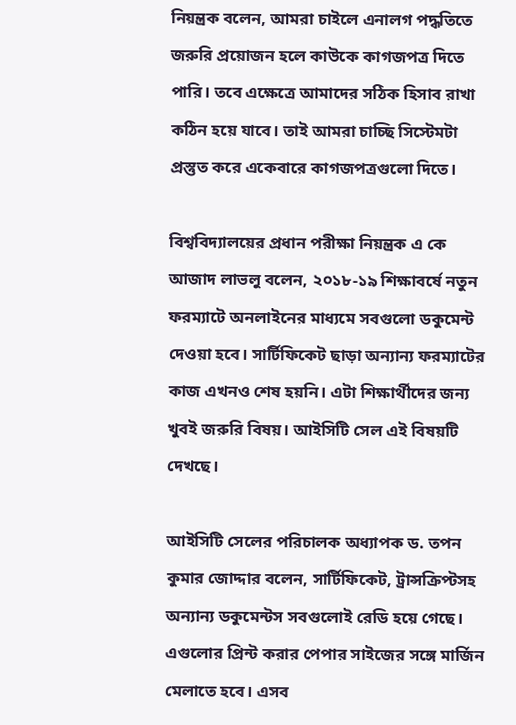নিয়ন্ত্রক বলেন, আমরা চাইলে এনালগ পদ্ধতিতে জরুরি প্রয়োজন হলে কাউকে কাগজপত্র দিতে পারি। তবে এক্ষেত্রে আমাদের সঠিক হিসাব রাখা কঠিন হয়ে যাবে। তাই আমরা চাচ্ছি সিস্টেমটা প্রস্তুত করে একেবারে কাগজপত্রগুলো দিতে।

বিশ্ববিদ্যালয়ের প্রধান পরীক্ষা নিয়ন্ত্রক এ কে আজাদ লাভলু বলেন, ২০১৮-১৯ শিক্ষাবর্ষে নতুন ফরম্যাটে অনলাইনের মাধ্যমে সবগুলো ডকুমেন্ট দেওয়া হবে। সার্টিফিকেট ছাড়া অন্যান্য ফরম্যাটের কাজ এখনও শেষ হয়নি। এটা শিক্ষার্থীদের জন্য খুবই জরুরি বিষয়। আইসিটি সেল এই বিষয়টি দেখছে।

আইসিটি সেলের পরিচালক অধ্যাপক ড. তপন কুমার জোদ্দার বলেন, সার্টিফিকেট, ট্রান্সক্রিপ্টসহ অন্যান্য ডকুমেন্টস সবগুলোই রেডি হয়ে গেছে। এগুলোর প্রিন্ট করার পেপার সাইজের সঙ্গে মার্জিন মেলাতে হবে। এসব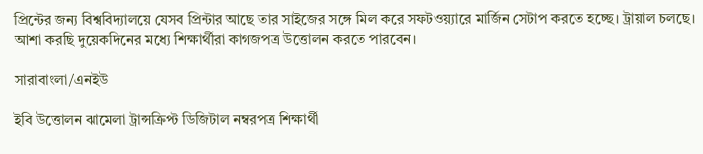প্রিন্টের জন্য বিশ্ববিদ্যালয়ে যেসব প্রিন্টার আছে তার সাইজের সঙ্গে মিল করে সফটওয়্যারে মার্জিন সেটাপ করতে হচ্ছে। ট্রায়াল চলছে। আশা করছি দুয়েকদিনের মধ্যে শিক্ষার্থীরা কাগজপত্র উত্তোলন করতে পারবেন।

সারাবাংলা/এনইউ

ইবি উত্তোলন ঝামেলা ট্রান্সক্রিপ্ট ডিজিটাল নম্বরপত্র শিক্ষার্থী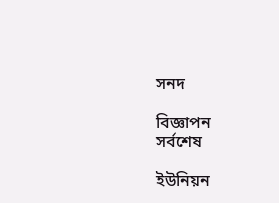সনদ

বিজ্ঞাপন
সর্বশেষ

ইউনিয়ন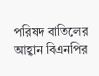পরিষদ বাতিলের আহ্বান বিএনপির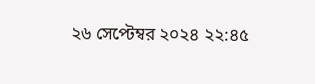২৬ সেপ্টেম্বর ২০২৪ ২২:৪৫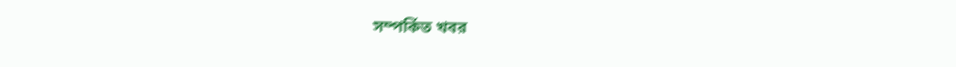সম্পর্কিত খবর